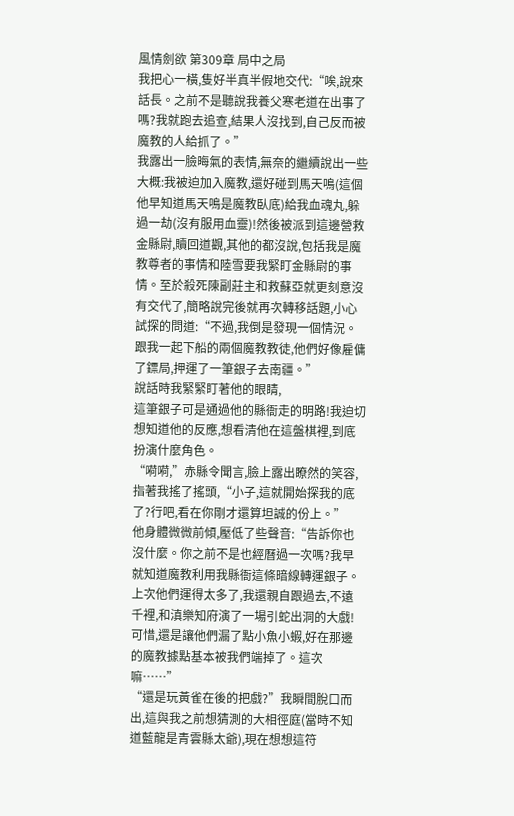風情劍欲 第309章 局中之局
我把心一橫,隻好半真半假地交代:“唉,說來話長。之前不是聽說我養父寒老道在出事了嗎?我就跑去追查,結果人沒找到,自己反而被魔教的人給抓了。”
我露出一臉晦氣的表情,無奈的繼續說出一些大概:我被迫加入魔教,還好碰到馬天鳴(這個他早知道馬天鳴是魔教臥底)給我血魂丸,躲過一劫(沒有服用血靈)!然後被派到這邊營救金縣尉,贖回道觀,其他的都沒說,包括我是魔教尊者的事情和陸雪要我緊盯金縣尉的事情。至於殺死陳副莊主和救蘇亞就更刻意沒有交代了,簡略說完後就再次轉移話題,小心試探的問道:“不過,我倒是發現一個情況。跟我一起下船的兩個魔教教徒,他們好像雇傭了鏢局,押運了一筆銀子去南疆。”
說話時我緊緊盯著他的眼睛,
這筆銀子可是通過他的縣衙走的明路!我迫切想知道他的反應,想看清他在這盤棋裡,到底扮演什麼角色。
“嗬嗬,”赤縣令聞言,臉上露出瞭然的笑容,指著我搖了搖頭,“小子,這就開始探我的底了?行吧,看在你剛才還算坦誠的份上。”
他身體微微前傾,壓低了些聲音:“告訴你也沒什麼。你之前不是也經曆過一次嗎?我早就知道魔教利用我縣衙這條暗線轉運銀子。上次他們運得太多了,我還親自跟過去,不遠千裡,和滇樂知府演了一場引蛇出洞的大戲!可惜,還是讓他們漏了點小魚小蝦,好在那邊的魔教據點基本被我們端掉了。這次嘛……”
“還是玩黃雀在後的把戲?”我瞬間脫口而出,這與我之前想猜測的大相徑庭(當時不知道藍龍是青雲縣太爺),現在想想這符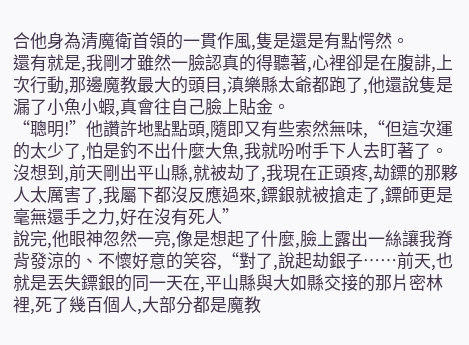合他身為清魔衛首領的一貫作風,隻是還是有點愕然。
還有就是,我剛才雖然一臉認真的得聽著,心裡卻是在腹誹,上次行動,那邊魔教最大的頭目,滇樂縣太爺都跑了,他還說隻是漏了小魚小蝦,真會往自己臉上貼金。
“聰明!”他讚許地點點頭,隨即又有些索然無味,“但這次運的太少了,怕是釣不出什麼大魚,我就吩咐手下人去盯著了。沒想到,前天剛出平山縣,就被劫了,我現在正頭疼,劫鏢的那夥人太厲害了,我屬下都沒反應過來,鏢銀就被搶走了,鏢師更是毫無還手之力,好在沒有死人”
說完,他眼神忽然一亮,像是想起了什麼,臉上露出一絲讓我脊背發涼的、不懷好意的笑容,“對了,說起劫銀子……前天,也就是丟失鏢銀的同一天在,平山縣與大如縣交接的那片密林裡,死了幾百個人,大部分都是魔教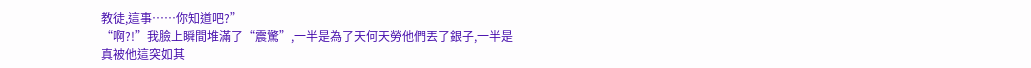教徒,這事……你知道吧?”
“啊?!”我臉上瞬間堆滿了“震驚”,一半是為了天何天勞他們丟了銀子,一半是真被他這突如其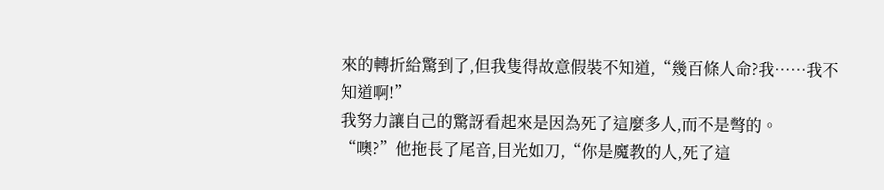來的轉折給驚到了,但我隻得故意假裝不知道,“幾百條人命?我……我不知道啊!”
我努力讓自己的驚訝看起來是因為死了這麼多人,而不是彆的。
“噢?”他拖長了尾音,目光如刀,“你是魔教的人,死了這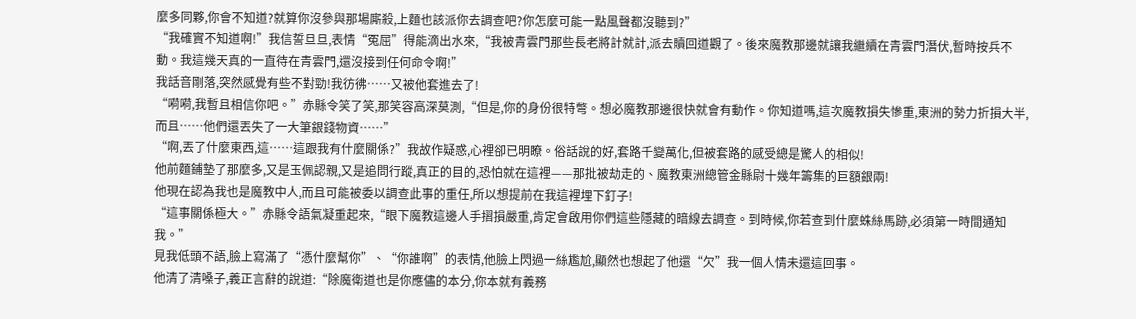麼多同夥,你會不知道?就算你沒參與那場廝殺,上麵也該派你去調查吧?你怎麼可能一點風聲都沒聽到?”
“我確實不知道啊!”我信誓旦旦,表情“冤屈”得能滴出水來,“我被青雲門那些長老將計就計,派去贖回道觀了。後來魔教那邊就讓我繼續在青雲門潛伏,暫時按兵不動。我這幾天真的一直待在青雲門,還沒接到任何命令啊!”
我話音剛落,突然感覺有些不對勁!我彷彿……又被他套進去了!
“嗬嗬,我暫且相信你吧。”赤縣令笑了笑,那笑容高深莫測,“但是,你的身份很特彆。想必魔教那邊很快就會有動作。你知道嗎,這次魔教損失慘重,東洲的勢力折損大半,而且……他們還丟失了一大筆銀錢物資……”
“啊,丟了什麼東西,這……這跟我有什麼關係?”我故作疑惑,心裡卻已明瞭。俗話說的好,套路千變萬化,但被套路的感受總是驚人的相似!
他前麵鋪墊了那麼多,又是玉佩認親,又是追問行蹤,真正的目的,恐怕就在這裡——那批被劫走的、魔教東洲總管金縣尉十幾年籌集的巨額銀兩!
他現在認為我也是魔教中人,而且可能被委以調查此事的重任,所以想提前在我這裡埋下釘子!
“這事關係極大。”赤縣令語氣凝重起來,“眼下魔教這邊人手摺損嚴重,肯定會啟用你們這些隱藏的暗線去調查。到時候,你若查到什麼蛛絲馬跡,必須第一時間通知我。”
見我低頭不語,臉上寫滿了“憑什麼幫你”、“你誰啊”的表情,他臉上閃過一絲尷尬,顯然也想起了他還“欠”我一個人情未還這回事。
他清了清嗓子,義正言辭的說道:“除魔衛道也是你應儘的本分,你本就有義務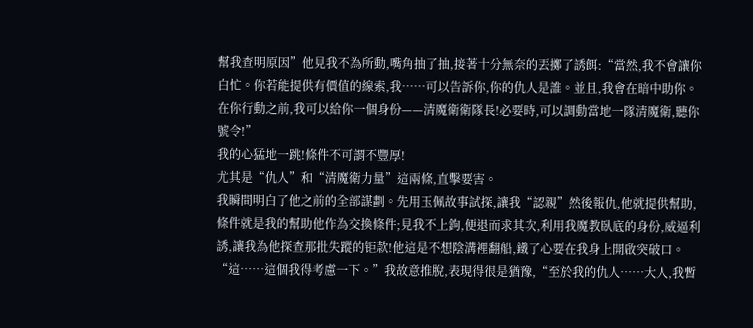幫我查明原因”他見我不為所動,嘴角抽了抽,接著十分無奈的丟擲了誘餌:“當然,我不會讓你白忙。你若能提供有價值的線索,我……可以告訴你,你的仇人是誰。並且,我會在暗中助你。在你行動之前,我可以給你一個身份——清魔衛衛隊長!必要時,可以調動當地一隊清魔衛,聽你號令!”
我的心猛地一跳!條件不可謂不豐厚!
尤其是“仇人”和“清魔衛力量”這兩條,直擊要害。
我瞬間明白了他之前的全部謀劃。先用玉佩故事試探,讓我“認親”然後報仇,他就提供幫助,條件就是我的幫助他作為交換條件;見我不上鉤,便退而求其次,利用我魔教臥底的身份,威逼利誘,讓我為他探查那批失蹤的钜款!他這是不想陰溝裡翻船,鐵了心要在我身上開啟突破口。
“這……這個我得考慮一下。”我故意推脫,表現得很是猶豫,“至於我的仇人……大人,我暫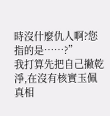時沒什麼仇人啊?您指的是……?”
我打算先把自己撇乾淨,在沒有核實玉佩真相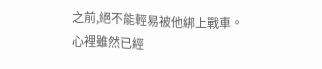之前,絕不能輕易被他綁上戰車。
心裡雖然已經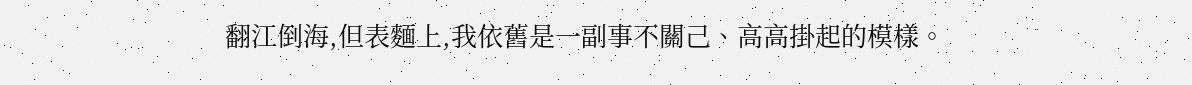翻江倒海,但表麵上,我依舊是一副事不關己、高高掛起的模樣。